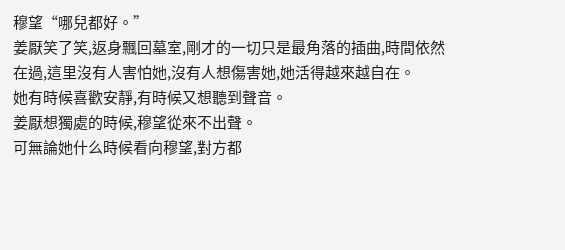穆望“哪兒都好。”
姜厭笑了笑,返身飄回墓室,剛才的一切只是最角落的插曲,時間依然在過,這里沒有人害怕她,沒有人想傷害她,她活得越來越自在。
她有時候喜歡安靜,有時候又想聽到聲音。
姜厭想獨處的時候,穆望從來不出聲。
可無論她什么時候看向穆望,對方都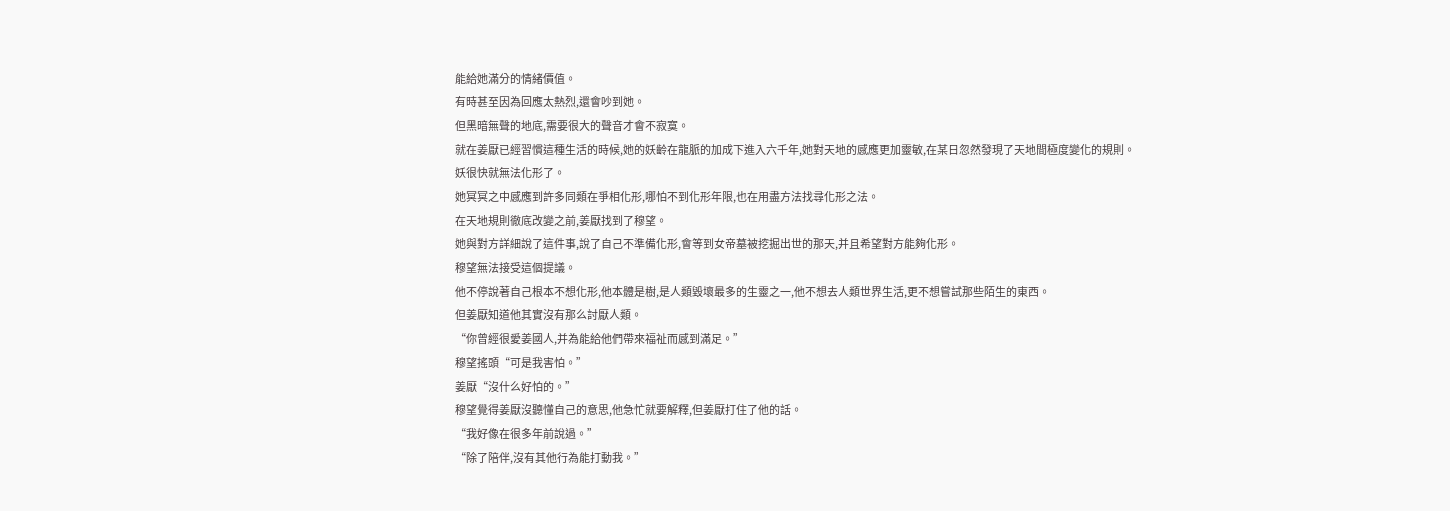能給她滿分的情緒價值。
有時甚至因為回應太熱烈,還會吵到她。
但黑暗無聲的地底,需要很大的聲音才會不寂寞。
就在姜厭已經習慣這種生活的時候,她的妖齡在龍脈的加成下進入六千年,她對天地的感應更加靈敏,在某日忽然發現了天地間極度變化的規則。
妖很快就無法化形了。
她冥冥之中感應到許多同類在爭相化形,哪怕不到化形年限,也在用盡方法找尋化形之法。
在天地規則徹底改變之前,姜厭找到了穆望。
她與對方詳細說了這件事,說了自己不準備化形,會等到女帝墓被挖掘出世的那天,并且希望對方能夠化形。
穆望無法接受這個提議。
他不停說著自己根本不想化形,他本體是樹,是人類毀壞最多的生靈之一,他不想去人類世界生活,更不想嘗試那些陌生的東西。
但姜厭知道他其實沒有那么討厭人類。
“你曾經很愛姜國人,并為能給他們帶來福祉而感到滿足。”
穆望搖頭“可是我害怕。”
姜厭“沒什么好怕的。”
穆望覺得姜厭沒聽懂自己的意思,他急忙就要解釋,但姜厭打住了他的話。
“我好像在很多年前說過。”
“除了陪伴,沒有其他行為能打動我。”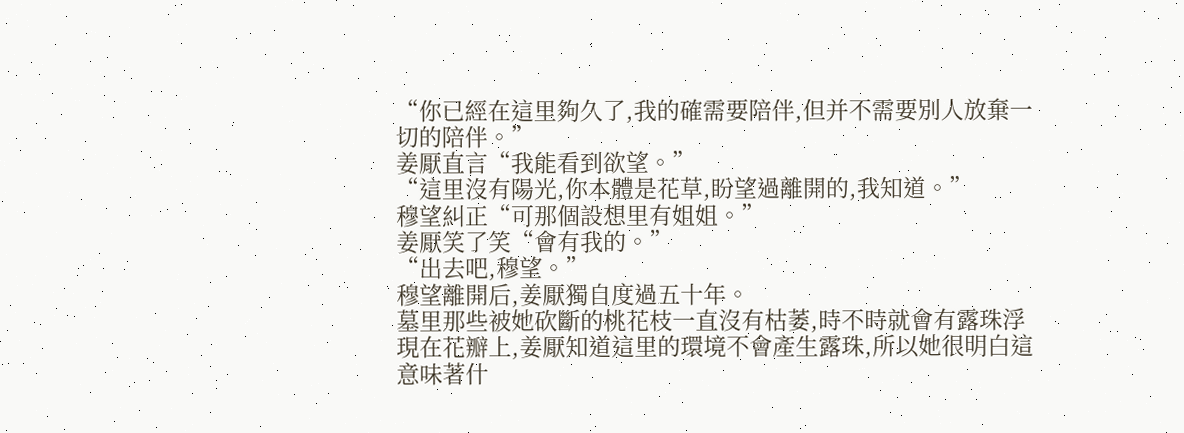“你已經在這里夠久了,我的確需要陪伴,但并不需要別人放棄一切的陪伴。”
姜厭直言“我能看到欲望。”
“這里沒有陽光,你本體是花草,盼望過離開的,我知道。”
穆望糾正“可那個設想里有姐姐。”
姜厭笑了笑“會有我的。”
“出去吧,穆望。”
穆望離開后,姜厭獨自度過五十年。
墓里那些被她砍斷的桃花枝一直沒有枯萎,時不時就會有露珠浮現在花瓣上,姜厭知道這里的環境不會產生露珠,所以她很明白這意味著什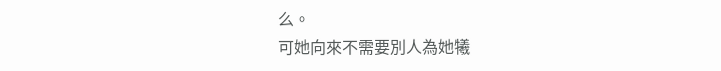么。
可她向來不需要別人為她犧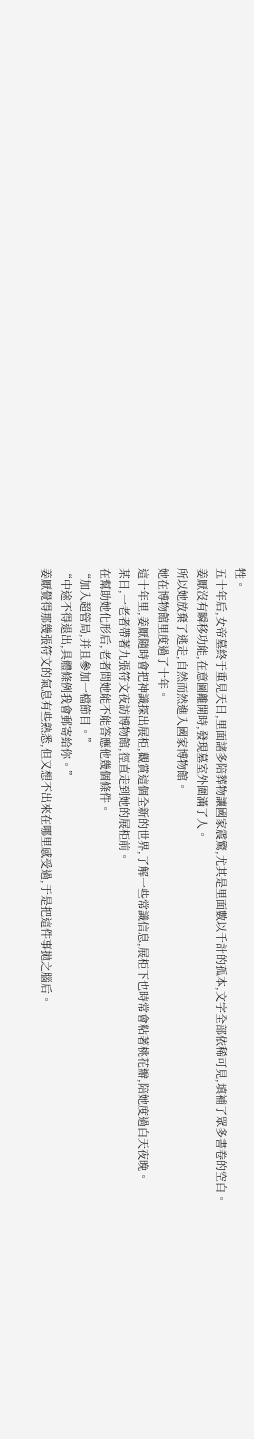牲。
五十年后,女帝墓終于重見天日,里面諸多陪葬物讓國家震驚,尤其是里面數以千計的孤本,文字全部依稀可見,填補了眾多書卷的空白。
姜厭沒有瞬移功能,在意圖離開時,發現墓室外圍滿了人。
所以她放棄了逃走,自然而然進入國家博物館。
她在博物館里度過了十年。
這十年里,姜厭隨時會把神識探出展柜,觀賞這個全新的世界,了解一些常識信息,展柜下也時常會粘著桃花瓣,陪她度過白天夜晚。
某日,一老者帶著九張符文夜訪博物館,徑直走到她的展柜前。
在幫助她化形后,老者問她能不能答應他幾個條件。
“加入超管局,并且參加一檔節目。”
“中途不得退出,具體條例我會郵寄給你。”
姜厭覺得那幾張符文的氣息有些熟悉,但又想不出來在哪里感受過,于是把這件事拋之腦后。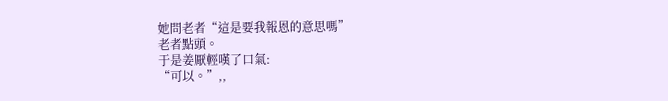她問老者“這是要我報恩的意思嗎”
老者點頭。
于是姜厭輕嘆了口氣:
“可以。”,,